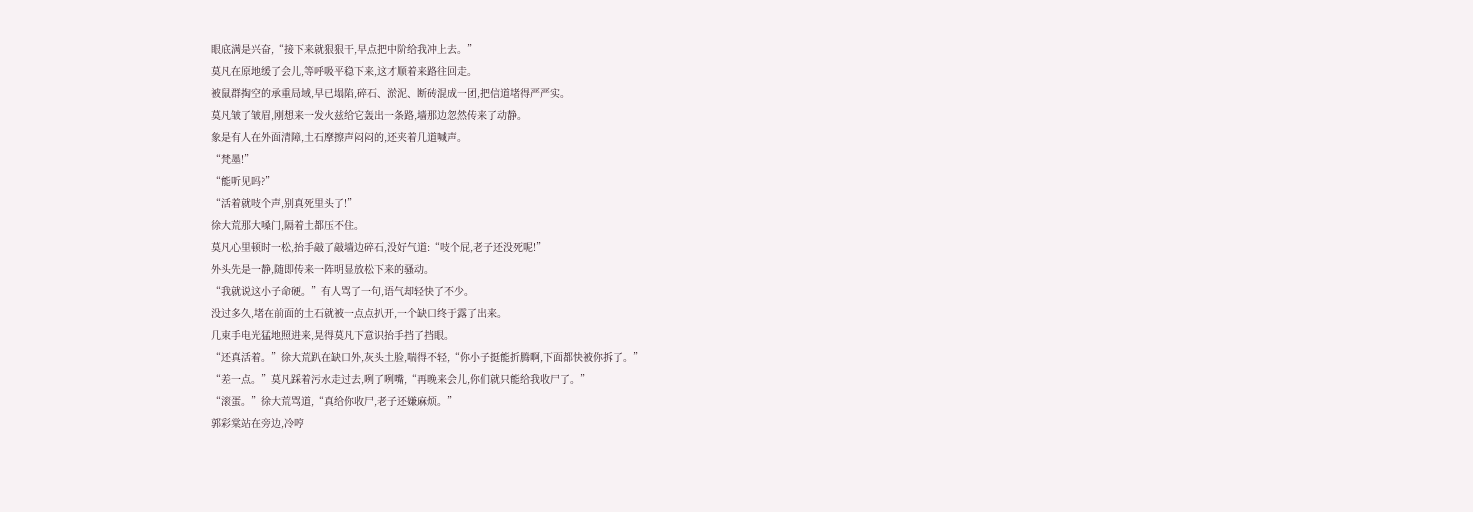眼底满是兴奋,“接下来就狠狠干,早点把中阶给我冲上去。”
莫凡在原地缓了会儿,等呼吸平稳下来,这才顺着来路往回走。
被鼠群掏空的承重局域,早已塌陷,碎石、淤泥、断砖混成一团,把信道堵得严严实。
莫凡皱了皱眉,刚想来一发火兹给它轰出一条路,墙那边忽然传来了动静。
象是有人在外面清障,土石摩擦声闷闷的,还夹着几道喊声。
“梵墨!”
“能听见吗?”
“活着就吱个声,别真死里头了!”
徐大荒那大嗓门,隔着土都压不住。
莫凡心里顿时一松,抬手敲了敲墙边碎石,没好气道:“吱个屁,老子还没死呢!”
外头先是一静,随即传来一阵明显放松下来的骚动。
“我就说这小子命硬。”有人骂了一句,语气却轻快了不少。
没过多久,堵在前面的土石就被一点点扒开,一个缺口终于露了出来。
几束手电光猛地照进来,晃得莫凡下意识抬手挡了挡眼。
“还真活着。”徐大荒趴在缺口外,灰头土脸,喘得不轻,“你小子挺能折腾啊,下面都快被你拆了。”
“差一点。”莫凡踩着污水走过去,咧了咧嘴,“再晚来会儿,你们就只能给我收尸了。”
“滚蛋。”徐大荒骂道,“真给你收尸,老子还嫌麻烦。”
郭彩棠站在旁边,冷哼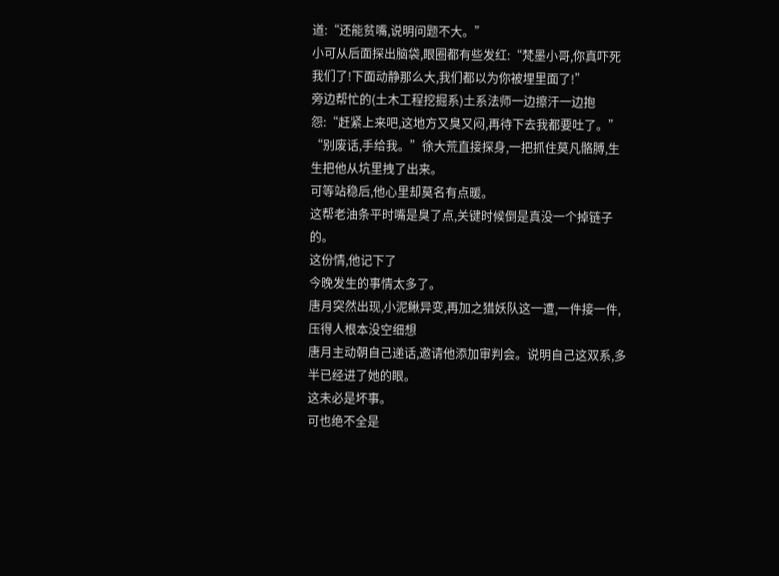道:“还能贫嘴,说明问题不大。”
小可从后面探出脑袋,眼圈都有些发红:“梵墨小哥,你真吓死我们了!下面动静那么大,我们都以为你被埋里面了!”
旁边帮忙的(土木工程挖掘系)土系法师一边擦汗一边抱怨:“赶紧上来吧,这地方又臭又闷,再待下去我都要吐了。”
“别废话,手给我。”徐大荒直接探身,一把抓住莫凡骼膊,生生把他从坑里拽了出来。
可等站稳后,他心里却莫名有点暖。
这帮老油条平时嘴是臭了点,关键时候倒是真没一个掉链子的。
这份情,他记下了
今晚发生的事情太多了。
唐月突然出现,小泥鳅异变,再加之猎妖队这一遭,一件接一件,压得人根本没空细想
唐月主动朝自己递话,邀请他添加审判会。说明自己这双系,多半已经进了她的眼。
这未必是坏事。
可也绝不全是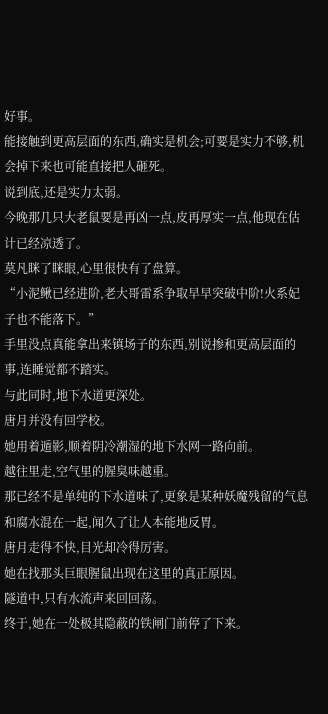好事。
能接触到更高层面的东西,确实是机会;可要是实力不够,机会掉下来也可能直接把人砸死。
说到底,还是实力太弱。
今晚那几只大老鼠要是再凶一点,皮再厚实一点,他现在估计已经凉透了。
莫凡眯了眯眼,心里很快有了盘算。
“小泥鳅已经进阶,老大哥雷系争取早早突破中阶!火系妃子也不能落下。”
手里没点真能拿出来镇场子的东西,别说掺和更高层面的事,连睡觉都不踏实。
与此同时,地下水道更深处。
唐月并没有回学校。
她用着遁影,顺着阴冷潮湿的地下水网一路向前。
越往里走,空气里的腥臭味越重。
那已经不是单纯的下水道味了,更象是某种妖魔残留的气息和腐水混在一起,闻久了让人本能地反胃。
唐月走得不快,目光却冷得厉害。
她在找那头巨眼腥鼠出现在这里的真正原因。
隧道中,只有水流声来回回荡。
终于,她在一处极其隐蔽的铁闸门前停了下来。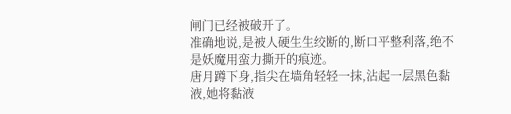闸门已经被破开了。
准确地说,是被人硬生生绞断的,断口平整利落,绝不是妖魔用蛮力撕开的痕迹。
唐月蹲下身,指尖在墙角轻轻一抹,沾起一层黑色黏液,她将黏液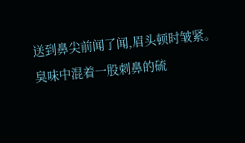送到鼻尖前闻了闻,眉头顿时皱紧。
臭味中混着一股刺鼻的硫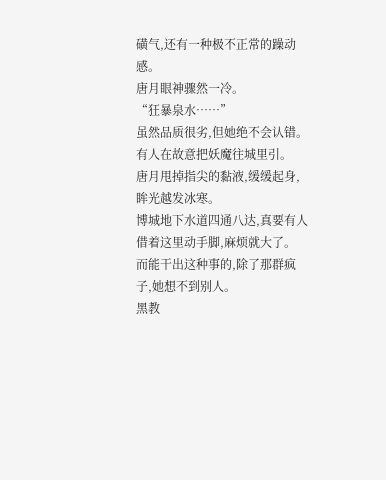磺气,还有一种极不正常的躁动感。
唐月眼神骤然一冷。
“狂暴泉水……”
虽然品质很劣,但她绝不会认错。
有人在故意把妖魔往城里引。
唐月甩掉指尖的黏液,缓缓起身,眸光越发冰寒。
博城地下水道四通八达,真要有人借着这里动手脚,麻烦就大了。
而能干出这种事的,除了那群疯子,她想不到别人。
黑教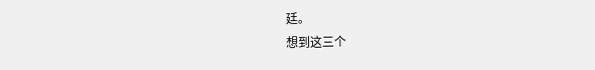廷。
想到这三个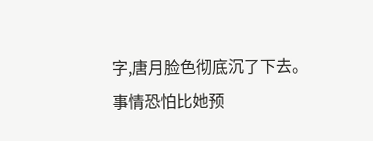字,唐月脸色彻底沉了下去。
事情恐怕比她预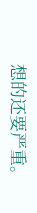想的还要严重。